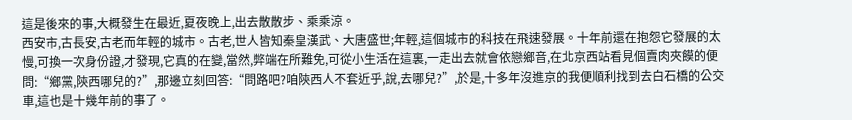這是後來的事,大概發生在最近,夏夜晚上,出去散散步、乘乘涼。
西安市,古長安,古老而年輕的城市。古老,世人皆知秦皇漢武、大唐盛世;年輕,這個城市的科技在飛速發展。十年前還在抱怨它發展的太慢,可換一次身份證,才發現,它真的在變,當然,弊端在所難免,可從小生活在這裏,一走出去就會依戀鄉音,在北京西站看見個賣肉夾饃的便問:“鄉黨,陝西哪兒的?”,那邊立刻回答:“問路吧?咱陝西人不套近乎,說,去哪兒?”,於是,十多年沒進京的我便順利找到去白石橋的公交車,這也是十幾年前的事了。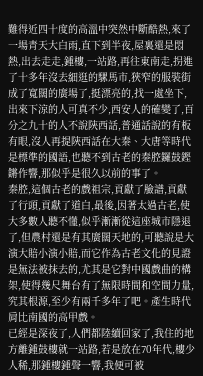難得近四十度的高溫中突然中斷酷熱,來了一場青天大白雨,直下到半夜,屋裏還是悶熱,出去走走,鍾樓,一站路,再往東南走,拐進了十多年沒去細逛的騾馬市,狹窄的服裝街成了寬闊的廣場了,挺漂亮的,找一處坐下,出來下涼的人可真不少,西安人的確變了,百分之九十的人不說陝西話,普通話說的有板有眼,沒人再提陝西話在大秦、大唐等時代是標準的國語,也聽不到古老的秦腔鑼鼓鏗鏘作響,那似乎是很久以前的事了。
秦腔,這個古老的戲祖宗,貢獻了臉譜,貢獻了行頭,貢獻了道白,最後,因著太過古老,使大多數人聽不懂,似乎漸漸從這座城市隱退了,但農村還是有其廣闊天地的,可聽說是大演大賠小演小賠,而它作為古老文化的見證是無法被抹去的,尤其是它對中國戲曲的構架,使得幾尺舞台有了無限時間和空間力量,究其根源,至少有兩千多年了吧。產生時代肩比南國的高甲戲。
已經是深夜了,人們都陸續回家了,我住的地方離鍾鼓樓就一站路,若是放在70年代,樓少人稀,那鍾樓鍾聲一響,我便可被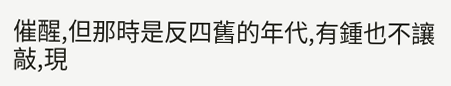催醒,但那時是反四舊的年代,有鍾也不讓敲,現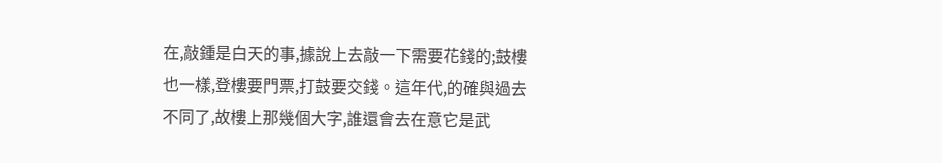在,敲鍾是白天的事,據說上去敲一下需要花錢的;鼓樓也一樣,登樓要門票,打鼓要交錢。這年代,的確與過去不同了,故樓上那幾個大字,誰還會去在意它是武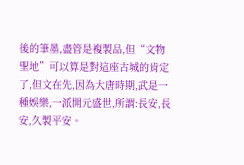後的筆墨,盡管是複製品,但“文物聖地”可以算是對這座古城的肯定了,但文在先,因為大唐時期,武是一種娛樂,一派開元盛世,所謂:長安,長安,久製平安。